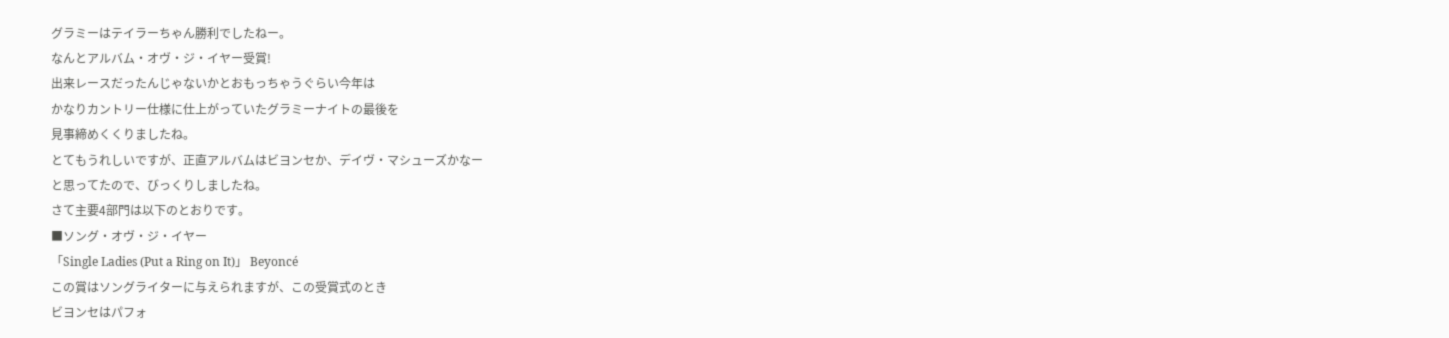グラミーはテイラーちゃん勝利でしたねー。
なんとアルバム・オヴ・ジ・イヤー受賞!
出来レースだったんじゃないかとおもっちゃうぐらい今年は
かなりカントリー仕様に仕上がっていたグラミーナイトの最後を
見事締めくくりましたね。
とてもうれしいですが、正直アルバムはビヨンセか、デイヴ・マシューズかなー
と思ってたので、びっくりしましたね。
さて主要4部門は以下のとおりです。
■ソング・オヴ・ジ・イヤー
「Single Ladies (Put a Ring on It)」 Beyoncé
この賞はソングライターに与えられますが、この受賞式のとき
ビヨンセはパフォ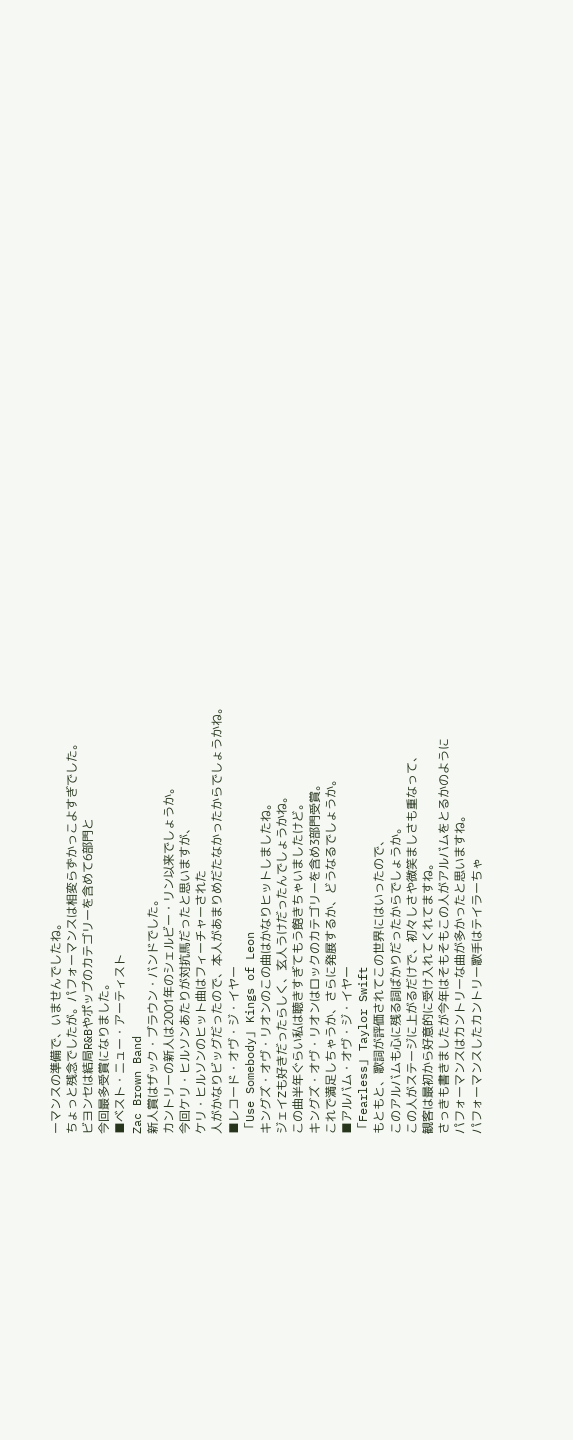ーマンスの準備で、いませんでしたね。
ちょっと残念でしたが。パフォーマンスは相変らずかっこよすぎでした。
ビヨンセは結局R&Bやポップのカテゴリーを含めて6部門と
今回最多受賞になりました。
■ベスト・ニュー・アーティスト
Zac Brown Band
新人賞はザック・ブラウン・バンドでした。
カントリーの新人は2001年のシェルビー・リン以来でしょうか。
今回ケリ・ヒルソンあたりが対抗馬だったと思いますが、
ケリ・ヒルソンのヒット曲はフィーチャーされた
人がかなりビッグだったので、本人があまりめだたなかったからでしょうかね。
■レコード・オヴ・ジ・イヤー
「Use Somebody」 Kings of Leon
キングズ・オヴ・リオンのこの曲はかなりヒットしましたね。
ジェイZも好きだったらしく、玄人うけだったんでしょうかね。
この曲半年ぐらい私は聴きすぎてもう飽きちゃいましたけど。
キングズ・オヴ・リオンはロックのカテゴリーを含め3部門受賞。
これで満足しちゃうか、さらに発展するか、どうなるでしょうか。
■アルバム・オヴ・ジ・イヤー
「Fearless」 Taylor Swift
もともと、歌詞が評価されてこの世界にはいったので、
このアルバムも心に残る詞ばかりだったからでしょうか。
この人がステージに上がるだけで、初々しさや微笑ましさも重なって、
観客は最初から好意的に受け入れてくれてますね。
さっきも書きましたが今年はそもそもこの人がアルバムをとるかのように
パフォーマンスはカントリーな曲が多かったと思いますね。
パフォーマンスしたカントリー歌手はテイラーちゃ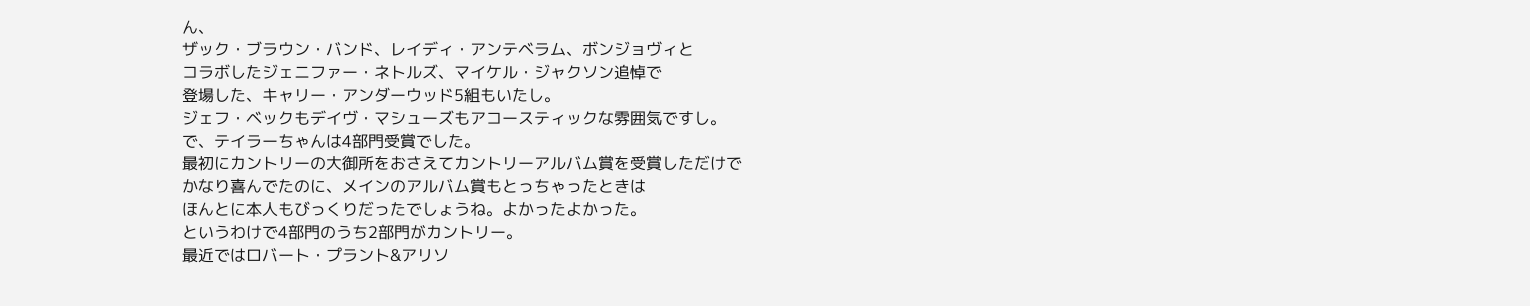ん、
ザック・ブラウン・バンド、レイディ・アンテベラム、ボンジョヴィと
コラボしたジェニファー・ネトルズ、マイケル・ジャクソン追悼で
登場した、キャリー・アンダーウッド5組もいたし。
ジェフ・ベックもデイヴ・マシューズもアコースティックな雰囲気ですし。
で、テイラーちゃんは4部門受賞でした。
最初にカントリーの大御所をおさえてカントリーアルバム賞を受賞しただけで
かなり喜んでたのに、メインのアルバム賞もとっちゃったときは
ほんとに本人もびっくりだったでしょうね。よかったよかった。
というわけで4部門のうち2部門がカントリー。
最近ではロバート・プラント&アリソ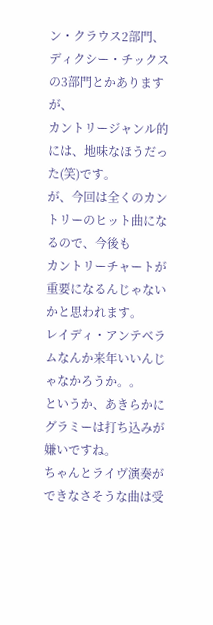ン・クラウス2部門、
ディクシー・チックスの3部門とかありますが、
カントリージャンル的には、地味なほうだった(笑)です。
が、今回は全くのカントリーのヒット曲になるので、今後も
カントリーチャートが重要になるんじゃないかと思われます。
レイディ・アンテベラムなんか来年いいんじゃなかろうか。。
というか、あきらかにグラミーは打ち込みが嫌いですね。
ちゃんとライヴ演奏ができなさそうな曲は受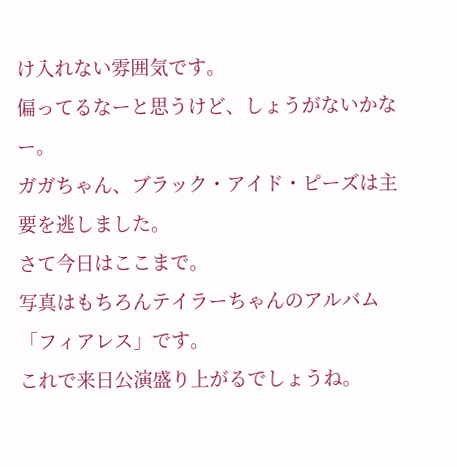け入れない雰囲気です。
偏ってるなーと思うけど、しょうがないかなー。
ガガちゃん、ブラック・アイド・ピーズは主要を逃しました。
さて今日はここまで。
写真はもちろんテイラーちゃんのアルバム「フィアレス」です。
これで来日公演盛り上がるでしょうね。